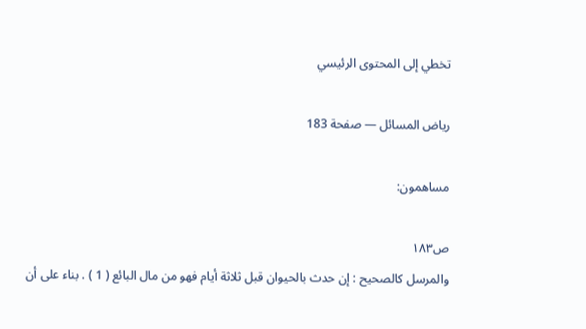تخطي إلى المحتوى الرئيسي

رياض المسائل — صفحة 183

مساهمون:

ص١٨٣
والمرسل كالصحيح : إن حدث بالحيوان قبل ثلاثة أيام فهو من مال البائع ( 1 ) . بناء على أن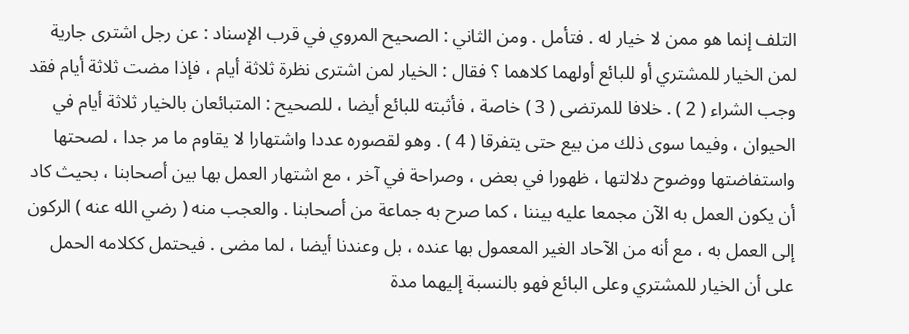التلف إنما هو ممن لا خيار له . فتأمل . ومن الثاني : الصحيح المروي في قرب الإسناد : عن رجل اشترى جارية لمن الخيار للمشتري أو للبائع أولهما كلاهما ؟ فقال : الخيار لمن اشترى نظرة ثلاثة أيام ، فإذا مضت ثلاثة أيام فقد وجب الشراء ( 2 ) . خلافا للمرتضى ( 3 ) خاصة ، فأثبته للبائع أيضا ، للصحيح : المتبائعان بالخيار ثلاثة أيام في الحيوان ، وفيما سوى ذلك من بيع حتى يتفرقا ( 4 ) . وهو لقصوره عددا واشتهارا لا يقاوم ما مر جدا ، لصحتها واستفاضتها ووضوح دلالتها ، ظهورا في بعض ، وصراحة في آخر ، مع اشتهار العمل بها بين أصحابنا ، بحيث كاد أن يكون العمل به الآن مجمعا عليه بيننا ، كما صرح به جماعة من أصحابنا . والعجب منه ( رضي الله عنه ) الركون إلى العمل به ، مع أنه من الآحاد الغير المعمول بها عنده ، بل وعندنا أيضا ، لما مضى . فيحتمل ككلامه الحمل على أن الخيار للمشتري وعلى البائع فهو بالنسبة إليهما مدة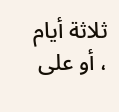ثلاثة أيام ، أو على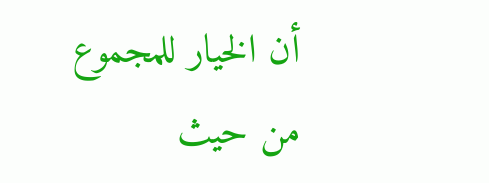أن الخيار للمجموع من حيث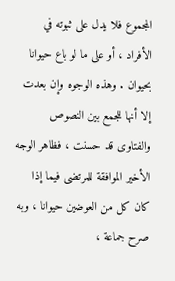المجموع فلا يدل على ثبوته في الأفراد ، أو على ما لو باع حيوانا بحيوان . وهذه الوجوه وإن بعدت إلا أنها للجمع بين النصوص والفتاوى قد حسنت ، فظاهر الوجه الأخير الموافقة للمرتضى فيما إذا كان كل من العوضين حيوانا ، وبه صرح جماعة ،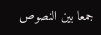جمعا بين النصوص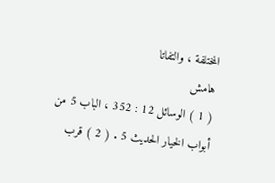المختلفة ، والتفاتا
هامش
( 1 ) الوسائل 12 : 352 ، الباب 5 من أبواب الخيار الحديث 5 . ( 2 ) قرب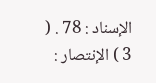الإسناد : 78 . ( 3 ) الإنتصار :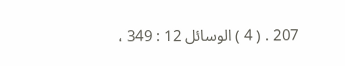207 . ( 4 ) الوسائل 12 : 349 ،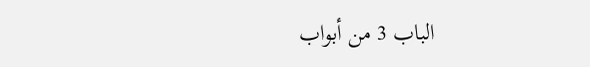الباب 3 من أبواب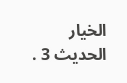الخيار الحديث 3 .